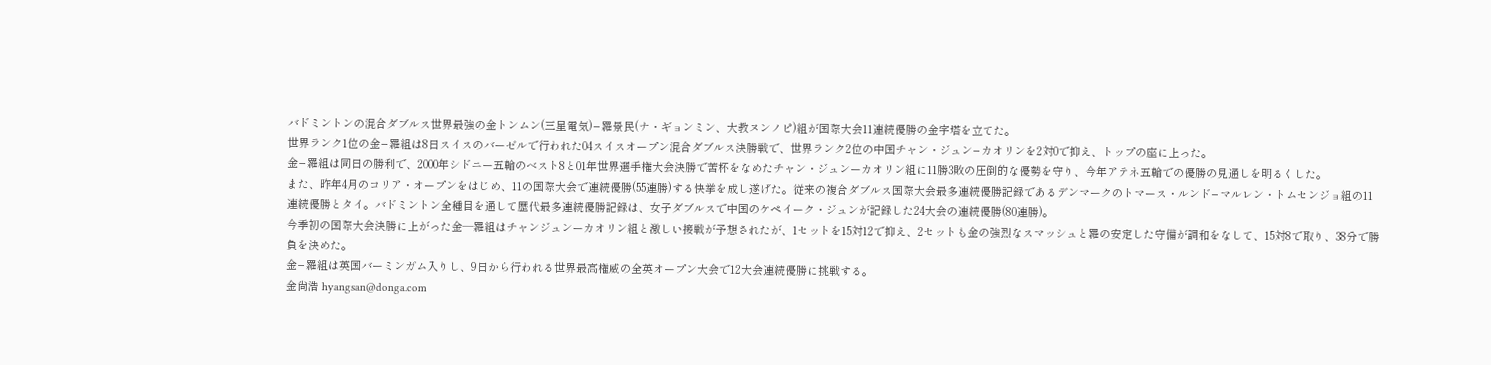バドミントンの混合ダブルス世界最強の金トンムン(三星電気)−羅景民(ナ・ギョンミン、大教ヌンノピ)組が国際大会11連続優勝の金字塔を立てた。
世界ランク1位の金−羅組は8日スイスのバーゼルで行われた04スイスオープン混合ダブルス決勝戦で、世界ランク2位の中国チャン・ジュン−カオリンを2対0で抑え、トップの座に上った。
金−羅組は同日の勝利で、2000年シドニー五輪のベスト8と01年世界選手権大会決勝で苦杯をなめたチャン・ジュンーカオリン組に11勝3敗の圧倒的な優勢を守り、今年アテネ五輪での優勝の見通しを明るくした。
また、昨年4月のコリア・オープンをはじめ、11の国際大会で連続優勝(55連勝)する快挙を成し遂げた。従来の複合ダブルス国際大会最多連続優勝記録であるデンマークのトマース・ルンド−マルレン・トムセンジョ組の11連続優勝とタイ。バドミントン全種目を通して歴代最多連続優勝記録は、女子ダブルスで中国のケペイーク・ジュンが記録した24大会の連続優勝(80連勝)。
今季初の国際大会決勝に上がった金—羅組はチャンジュンーカオリン組と激しい接戦が予想されたが、1セットを15対12で抑え、2セットも金の強烈なスマッシュと羅の安定した守備が調和をなして、15対8で取り、38分で勝負を決めた。
金−羅組は英国バーミンガム入りし、9日から行われる世界最高権威の全英オープン大会で12大会連続優勝に挑戦する。
金尙浩 hyangsan@donga.com